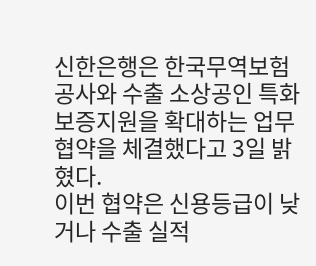신한은행은 한국무역보험공사와 수출 소상공인 특화 보증지원을 확대하는 업무협약을 체결했다고 3일 밝혔다.
이번 협약은 신용등급이 낮거나 수출 실적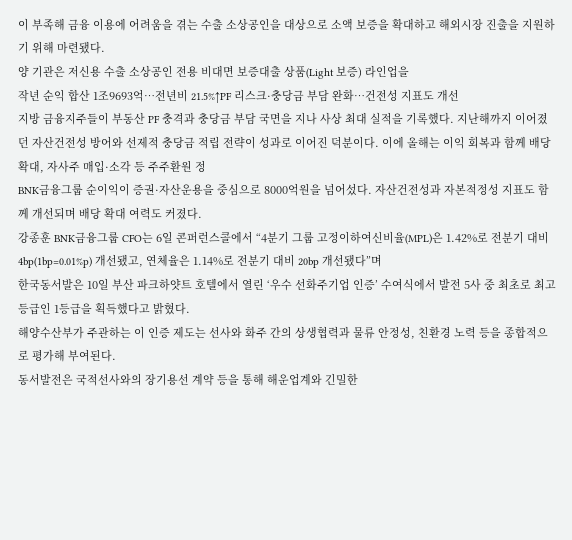이 부족해 금융 이용에 어려움을 겪는 수출 소상공인을 대상으로 소액 보증을 확대하고 해외시장 진출을 지원하기 위해 마련됐다.
양 기관은 저신용 수출 소상공인 전용 비대면 보증대출 상품(Light 보증) 라인업을
작년 순익 합산 1조9693억…전년비 21.5%↑PF 리스크·충당금 부담 완화…건전성 지표도 개선
지방 금융지주들이 부동산 PF 충격과 충당금 부담 국면을 지나 사상 최대 실적을 기록했다. 지난해까지 이어졌던 자산건전성 방어와 선제적 충당금 적립 전략이 성과로 이어진 덕분이다. 이에 올해는 이익 회복과 함께 배당 확대, 자사주 매입·소각 등 주주환원 정
BNK금융그룹 순이익이 증권·자산운용을 중심으로 8000억원을 넘어섰다. 자산건전성과 자본적정성 지표도 함께 개선되며 배당 확대 여력도 커졌다.
강종훈 BNK금융그룹 CFO는 6일 콘퍼런스콜에서 “4분기 그룹 고정이하여신비율(MPL)은 1.42%로 전분기 대비 4bp(1bp=0.01%p) 개선됐고, 연체율은 1.14%로 전분기 대비 20bp 개선됐다”며
한국동서발은 10일 부산 파크하얏트 호텔에서 열린 ‘우수 선화주기업 인증’ 수여식에서 발전 5사 중 최초로 최고 등급인 1등급을 획득했다고 밝혔다.
해양수산부가 주관하는 이 인증 제도는 선사와 화주 간의 상생협력과 물류 안정성, 친환경 노력 등을 종합적으로 평가해 부여된다.
동서발전은 국적선사와의 장기용선 계약 등을 통해 해운업계와 긴밀한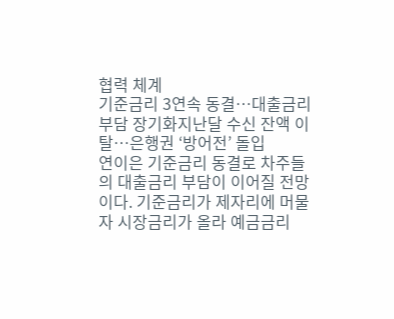협력 체계
기준금리 3연속 동결…대출금리 부담 장기화지난달 수신 잔액 이탈…은행권 ‘방어전’ 돌입
연이은 기준금리 동결로 차주들의 대출금리 부담이 이어질 전망이다. 기준금리가 제자리에 머물자 시장금리가 올라 예금금리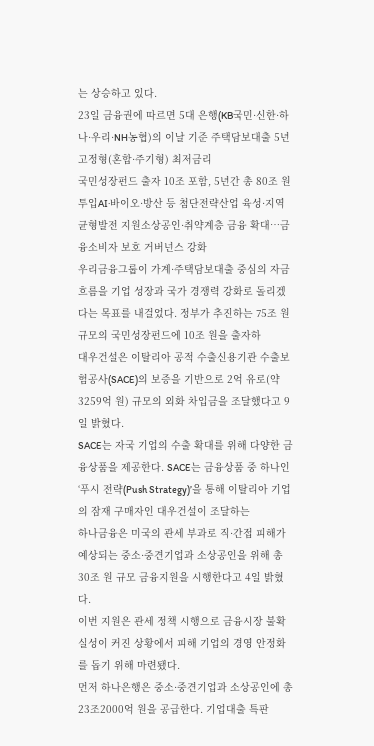는 상승하고 있다.
23일 금융권에 따르면 5대 은행(KB국민·신한·하나·우리·NH농협)의 이날 기준 주택담보대출 5년 고정형(혼합·주기형) 최저금리
국민성장펀드 출자 10조 포함, 5년간 총 80조 원 투입AI·바이오·방산 등 첨단전략산업 육성·지역 균형발전 지원소상공인·취약계층 금융 확대…금융소비자 보호 거버넌스 강화
우리금융그룹이 가계·주택담보대출 중심의 자금 흐름을 기업 성장과 국가 경쟁력 강화로 돌리겠다는 목표를 내걸었다. 정부가 추진하는 75조 원 규모의 국민성장펀드에 10조 원을 출자하
대우건설은 이탈리아 공적 수출신용기관 수출보험공사(SACE)의 보증을 기반으로 2억 유로(약 3259억 원) 규모의 외화 차입금을 조달했다고 9일 밝혔다.
SACE는 자국 기업의 수출 확대를 위해 다양한 금융상품을 제공한다. SACE는 금융상품 중 하나인 ‘푸시 전략(Push Strategy)’을 통해 이탈리아 기업의 잠재 구매자인 대우건설이 조달하는
하나금융은 미국의 관세 부과로 직·간접 피해가 예상되는 중소·중견기업과 소상공인을 위해 총 30조 원 규모 금융지원을 시행한다고 4일 밝혔다.
이번 지원은 관세 정책 시행으로 금융시장 불확실성이 커진 상황에서 피해 기업의 경영 안정화를 돕기 위해 마련됐다.
먼저 하나은행은 중소·중견기업과 소상공인에 총 23조2000억 원을 공급한다. 기업대출 특판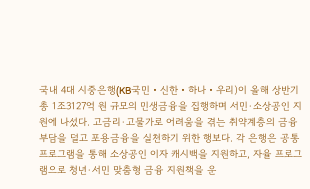국내 4대 시중은행(KB국민‧신한‧하나‧우리)이 올해 상반기 총 1조3127억 원 규모의 민생금융을 집행하며 서민·소상공인 지원에 나섰다. 고금리·고물가로 어려움을 겪는 취약계층의 금융 부담을 덜고 포용금융을 실천하기 위한 행보다. 각 은행은 공통 프로그램을 통해 소상공인 이자 캐시백을 지원하고, 자율 프로그램으로 청년·서민 맞춤형 금융 지원책을 운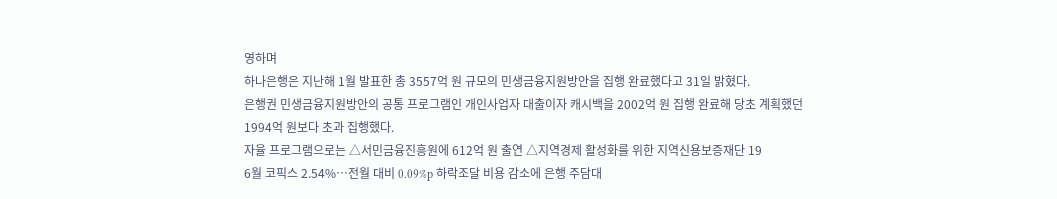영하며
하나은행은 지난해 1월 발표한 총 3557억 원 규모의 민생금융지원방안을 집행 완료했다고 31일 밝혔다.
은행권 민생금융지원방안의 공통 프로그램인 개인사업자 대출이자 캐시백을 2002억 원 집행 완료해 당초 계획했던 1994억 원보다 초과 집행했다.
자율 프로그램으로는 △서민금융진흥원에 612억 원 출연 △지역경제 활성화를 위한 지역신용보증재단 19
6월 코픽스 2.54%⋯전월 대비 0.09%p 하락조달 비용 감소에 은행 주담대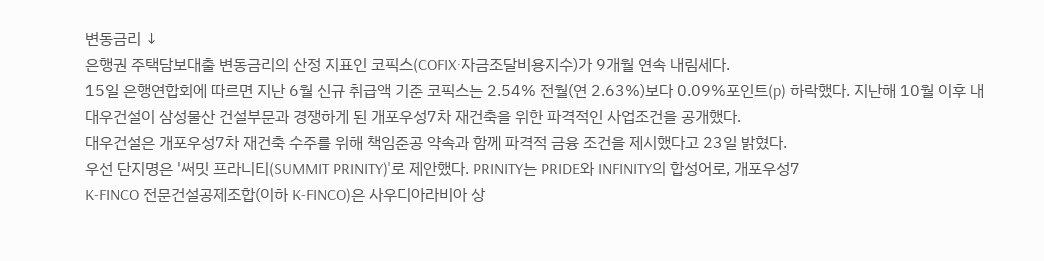변동금리 ↓
은행권 주택담보대출 변동금리의 산정 지표인 코픽스(COFIX·자금조달비용지수)가 9개월 연속 내림세다.
15일 은행연합회에 따르면 지난 6월 신규 취급액 기준 코픽스는 2.54% 전월(연 2.63%)보다 0.09%포인트(p) 하락했다. 지난해 10월 이후 내
대우건설이 삼성물산 건설부문과 경쟁하게 된 개포우성7차 재건축을 위한 파격적인 사업조건을 공개했다.
대우건설은 개포우성7차 재건축 수주를 위해 책임준공 약속과 함께 파격적 금융 조건을 제시했다고 23일 밝혔다.
우선 단지명은 '써밋 프라니티(SUMMIT PRINITY)'로 제안했다. PRINITY는 PRIDE와 INFINITY의 합성어로, 개포우성7
K-FINCO 전문건설공제조합(이하 K-FINCO)은 사우디아라비아 상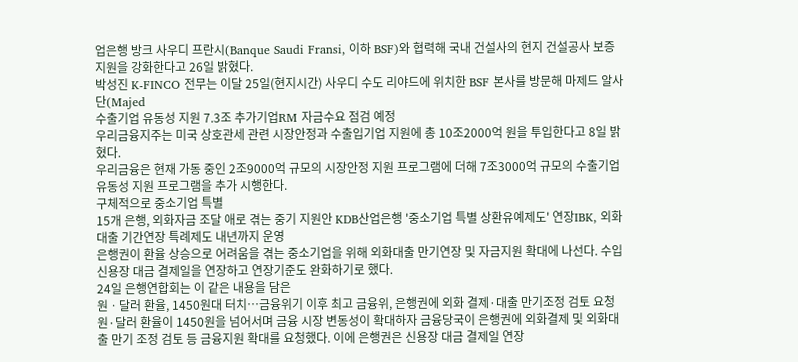업은행 방크 사우디 프란시(Banque Saudi Fransi, 이하 BSF)와 협력해 국내 건설사의 현지 건설공사 보증 지원을 강화한다고 26일 밝혔다.
박성진 K-FINCO 전무는 이달 25일(현지시간) 사우디 수도 리야드에 위치한 BSF 본사를 방문해 마제드 알사단(Majed
수출기업 유동성 지원 7.3조 추가기업RM 자금수요 점검 예정
우리금융지주는 미국 상호관세 관련 시장안정과 수출입기업 지원에 총 10조2000억 원을 투입한다고 8일 밝혔다.
우리금융은 현재 가동 중인 2조9000억 규모의 시장안정 지원 프로그램에 더해 7조3000억 규모의 수출기업 유동성 지원 프로그램을 추가 시행한다.
구체적으로 중소기업 특별
15개 은행, 외화자금 조달 애로 겪는 중기 지원안 KDB산업은행 '중소기업 특별 상환유예제도' 연장IBK, 외화 대출 기간연장 특례제도 내년까지 운영
은행권이 환율 상승으로 어려움을 겪는 중소기업을 위해 외화대출 만기연장 및 자금지원 확대에 나선다. 수입신용장 대금 결제일을 연장하고 연장기준도 완화하기로 했다.
24일 은행연합회는 이 같은 내용을 담은
원ㆍ달러 환율, 1450원대 터치…금융위기 이후 최고 금융위, 은행권에 외화 결제·대출 만기조정 검토 요청
원·달러 환율이 1450원을 넘어서며 금융 시장 변동성이 확대하자 금융당국이 은행권에 외화결제 및 외화대출 만기 조정 검토 등 금융지원 확대를 요청했다. 이에 은행권은 신용장 대금 결제일 연장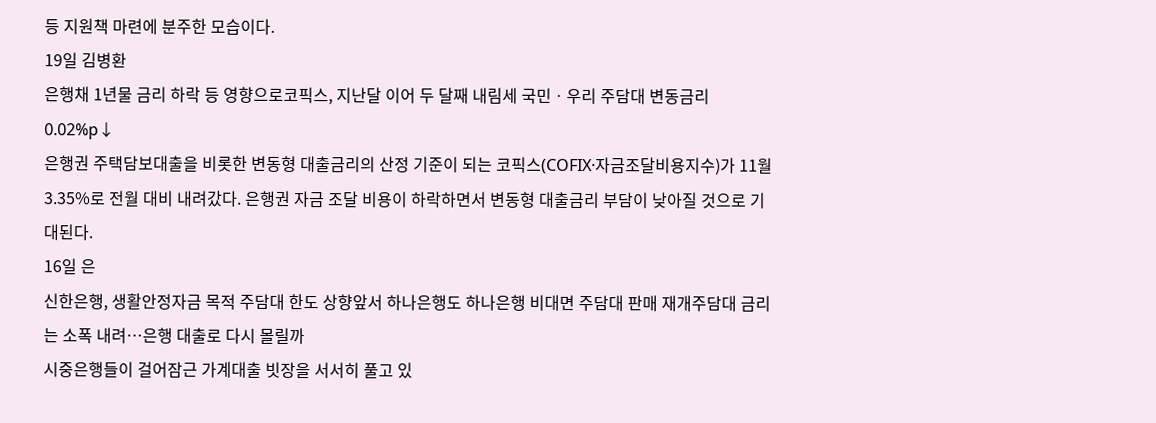등 지원책 마련에 분주한 모습이다.
19일 김병환
은행채 1년물 금리 하락 등 영향으로코픽스, 지난달 이어 두 달째 내림세 국민ㆍ우리 주담대 변동금리 0.02%p↓
은행권 주택담보대출을 비롯한 변동형 대출금리의 산정 기준이 되는 코픽스(COFIX·자금조달비용지수)가 11월 3.35%로 전월 대비 내려갔다. 은행권 자금 조달 비용이 하락하면서 변동형 대출금리 부담이 낮아질 것으로 기대된다.
16일 은
신한은행, 생활안정자금 목적 주담대 한도 상향앞서 하나은행도 하나은행 비대면 주담대 판매 재개주담대 금리는 소폭 내려…은행 대출로 다시 몰릴까
시중은행들이 걸어잠근 가계대출 빗장을 서서히 풀고 있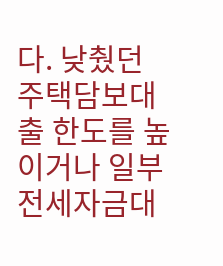다. 낮췄던 주택담보대출 한도를 높이거나 일부 전세자금대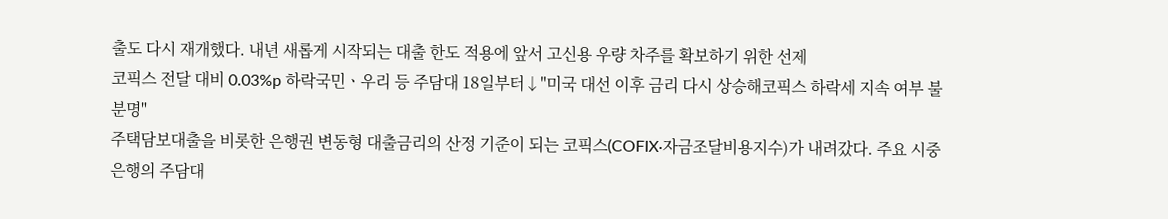출도 다시 재개했다. 내년 새롭게 시작되는 대출 한도 적용에 앞서 고신용 우량 차주를 확보하기 위한 선제
코픽스 전달 대비 0.03%p 하락국민ㆍ우리 등 주담대 18일부터↓"미국 대선 이후 금리 다시 상승해코픽스 하락세 지속 여부 불분명"
주택담보대출을 비롯한 은행권 변동형 대출금리의 산정 기준이 되는 코픽스(COFIX·자금조달비용지수)가 내려갔다. 주요 시중은행의 주담대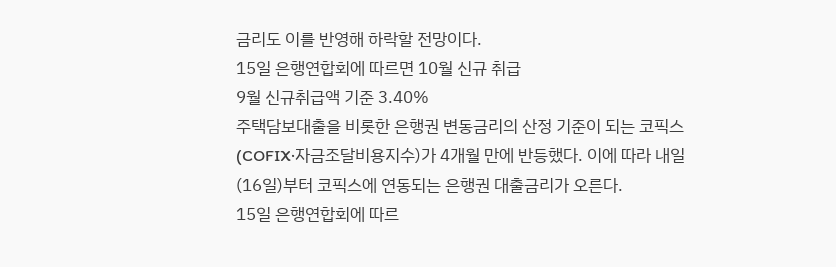금리도 이를 반영해 하락할 전망이다.
15일 은행연합회에 따르면 10월 신규 취급
9월 신규취급액 기준 3.40%
주택담보대출을 비롯한 은행권 변동금리의 산정 기준이 되는 코픽스(COFIX·자금조달비용지수)가 4개월 만에 반등했다. 이에 따라 내일(16일)부터 코픽스에 연동되는 은행권 대출금리가 오른다.
15일 은행연합회에 따르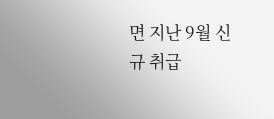면 지난 9월 신규 취급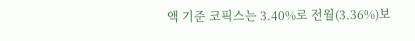액 기준 코픽스는 3.40%로 전월(3.36%)보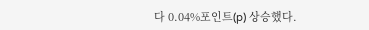다 0.04%포인트(p) 상승했다.